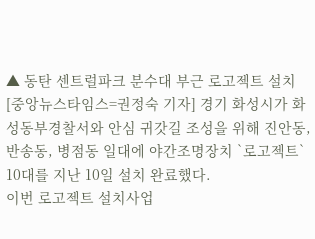▲ 동탄 센트럴파크 분수대 부근 로고젝트 설치
[중앙뉴스타임스=권정숙 기자] 경기 화성시가 화성동부경찰서와 안심 귀갓길 조성을 위해 진안동, 반송동, 병점동 일대에 야간조명장치 `로고젝트` 10대를 지난 10일 설치 완료했다.
이번 로고젝트 설치사업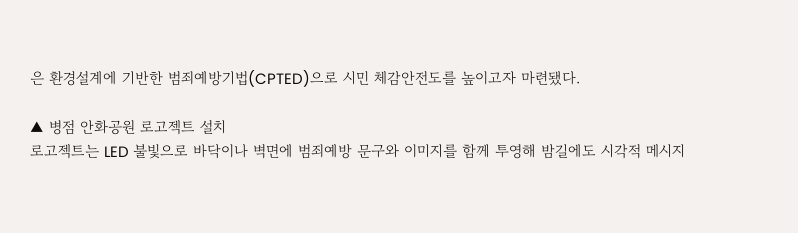은 환경설계에 기반한 범죄예방기법(CPTED)으로 시민 체감안전도를 높이고자 마련됐다.

▲ 병점 안화공원 로고젝트 설치
로고젝트는 LED 불빛으로 바닥이나 벽면에 범죄예방 문구와 이미지를 함께 투영해 밤길에도 시각적 메시지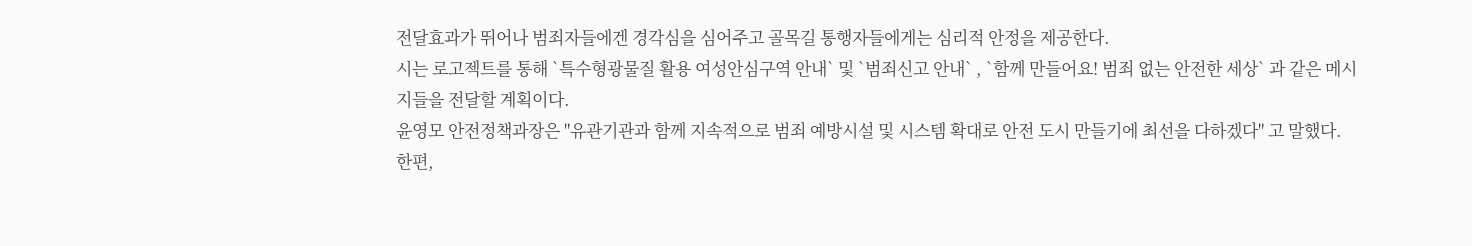전달효과가 뛰어나 범죄자들에겐 경각심을 심어주고 골목길 통행자들에게는 심리적 안정을 제공한다.
시는 로고젝트를 통해 `특수형광물질 활용 여성안심구역 안내` 및 `범죄신고 안내` , `함께 만들어요! 범죄 없는 안전한 세상` 과 같은 메시지들을 전달할 계획이다.
윤영모 안전정책과장은 "유관기관과 함께 지속적으로 범죄 예방시설 및 시스템 확대로 안전 도시 만들기에 최선을 다하겠다" 고 말했다.
한편,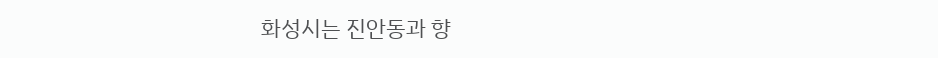화성시는 진안동과 향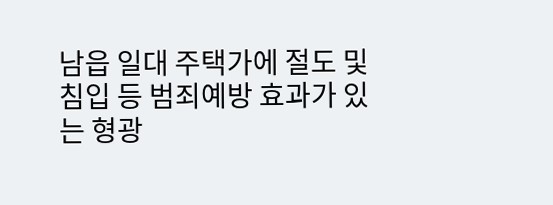남읍 일대 주택가에 절도 및 침입 등 범죄예방 효과가 있는 형광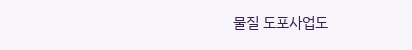물질 도포사업도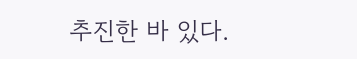추진한 바 있다.